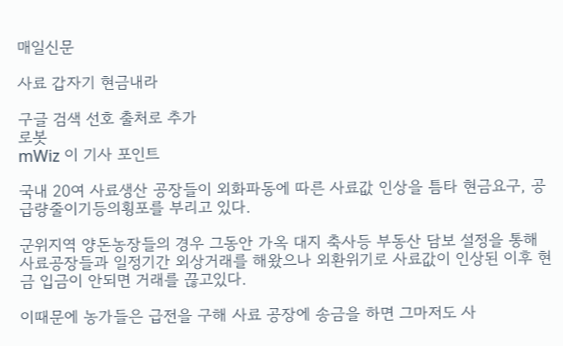매일신문

사료 갑자기 현금내라

구글 검색 선호 출처로 추가
로봇
mWiz 이 기사 포인트

국내 20여 사료생산 공장들이 외화파동에 따른 사료값 인상을 틈타 현금요구, 공급량줄이기등의횡포를 부리고 있다.

군위지역 양돈농장들의 경우 그동안 가옥 대지 축사등 부동산 담보 설정을 통해 사료공장들과 일정기간 외상거래를 해왔으나 외환위기로 사료값이 인상된 이후 현금 입금이 안되면 거래를 끊고있다.

이때문에 농가들은 급전을 구해 사료 공장에 송금을 하면 그마저도 사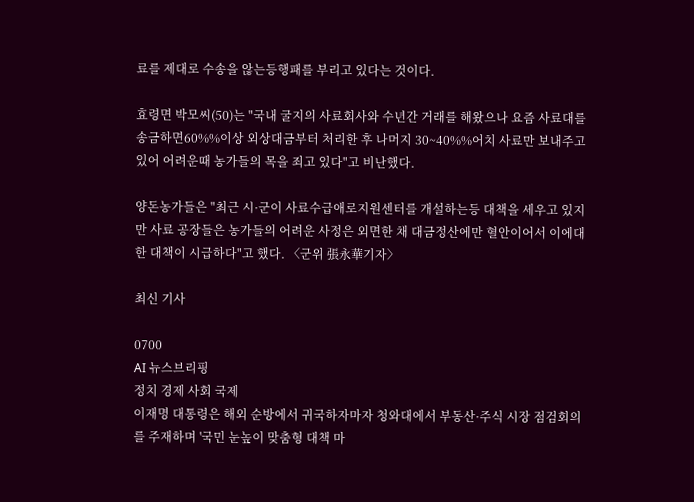료를 제대로 수송을 않는등행패를 부리고 있다는 것이다.

효령면 박모씨(50)는 "국내 굴지의 사료회사와 수년간 거래를 해왔으나 요즘 사료대를 송금하면60%%이상 외상대금부터 처리한 후 나머지 30~40%%어치 사료만 보내주고 있어 어려운때 농가들의 목을 죄고 있다"고 비난했다.

양돈농가들은 "최근 시·군이 사료수급애로지원센터를 개설하는등 대책을 세우고 있지만 사료 공장들은 농가들의 어려운 사정은 외면한 채 대금정산에만 혈안이어서 이에대한 대책이 시급하다"고 했다. 〈군위 張永華기자〉

최신 기사

0700
AI 뉴스브리핑
정치 경제 사회 국제
이재명 대통령은 해외 순방에서 귀국하자마자 청와대에서 부동산·주식 시장 점검회의를 주재하며 '국민 눈높이 맞춤형 대책 마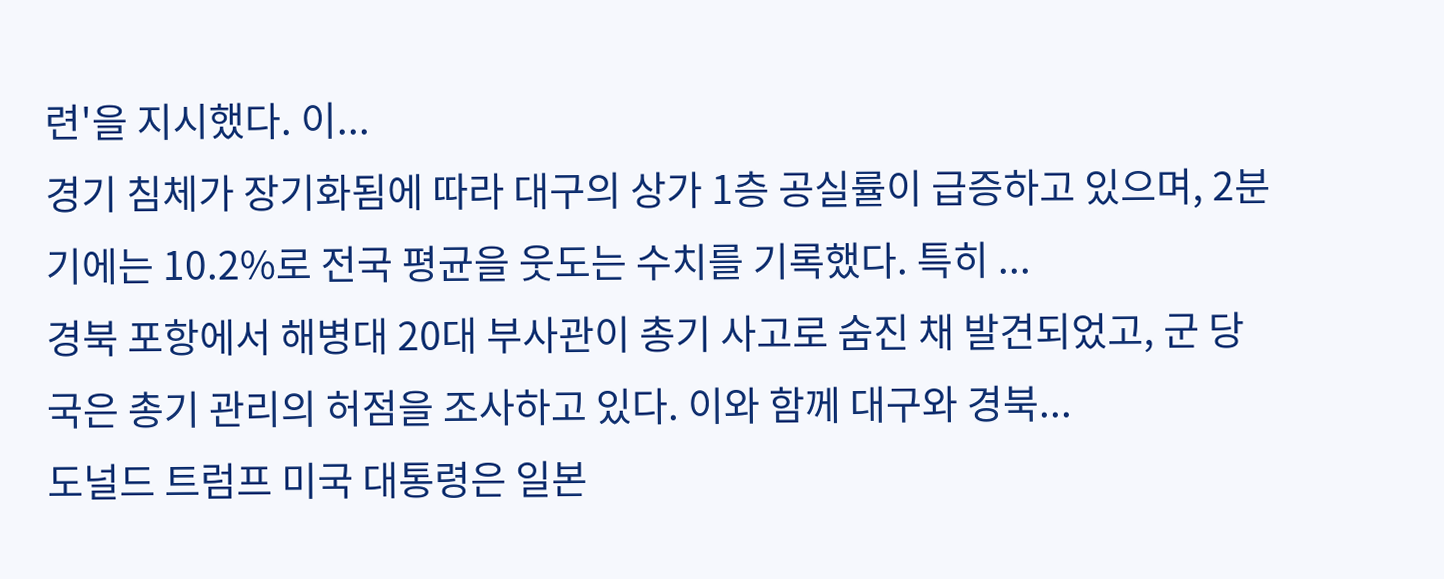련'을 지시했다. 이...
경기 침체가 장기화됨에 따라 대구의 상가 1층 공실률이 급증하고 있으며, 2분기에는 10.2%로 전국 평균을 웃도는 수치를 기록했다. 특히 ...
경북 포항에서 해병대 20대 부사관이 총기 사고로 숨진 채 발견되었고, 군 당국은 총기 관리의 허점을 조사하고 있다. 이와 함께 대구와 경북...
도널드 트럼프 미국 대통령은 일본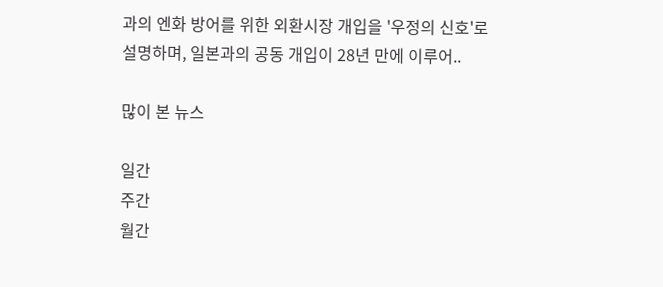과의 엔화 방어를 위한 외환시장 개입을 '우정의 신호'로 설명하며, 일본과의 공동 개입이 28년 만에 이루어..

많이 본 뉴스

일간
주간
월간